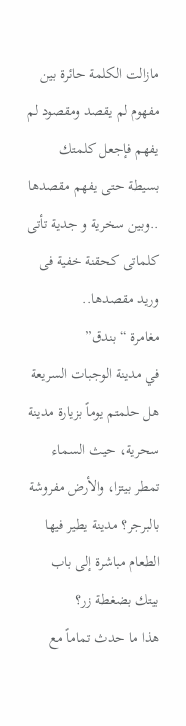مازالت الكلمة حائرة بين مفهوم لم يقصد ومقصود لم يفهم فإجعل كلمتك بسيطة حتى يفهم مقصدها ..وبين سخرية و جدية تأتى كلماتى كحقنة خفية فى وريد مقصدها..
مغامرة “بندق”
في مدينة الوجبات السريعة
هل حلمتم يوماً بزيارة مدينة سحرية، حيث السماء تمطر بيتزا، والأرض مفروشة بالبرجر؟ مدينة يطير فيها الطعام مباشرة إلى باب بيتك بضغطة زر؟
هذا ما حدث تماماً مع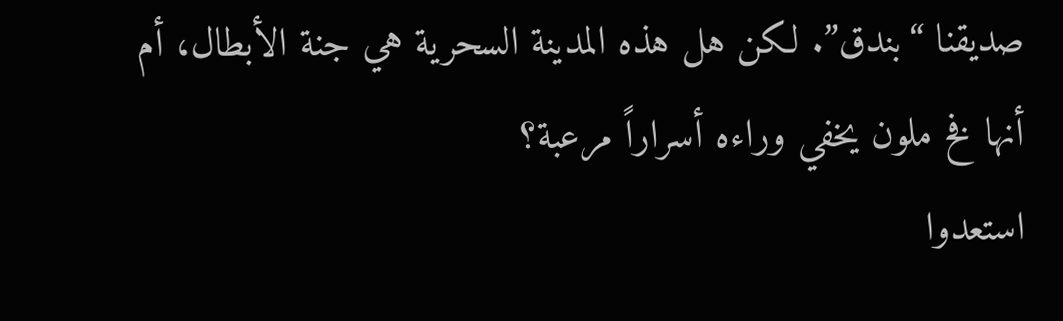صديقنا “بندق”. لكن هل هذه المدينة السحرية هي جنة الأبطال، أم أنها فخ ملون يخفي وراءه أسراراً مرعبة؟
استعدوا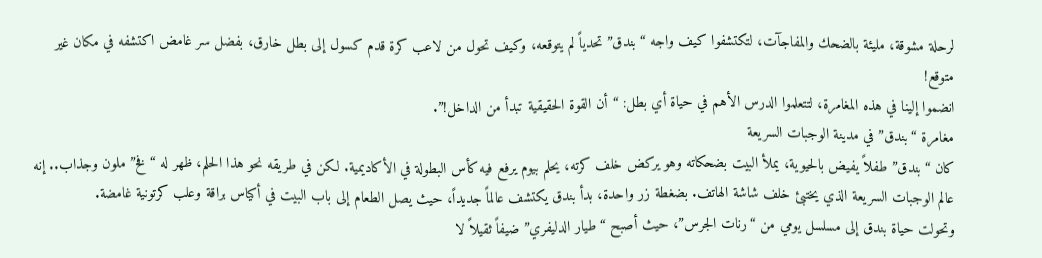لرحلة مشوقة، مليئة بالضحك والمفاجآت، لتكتشفوا كيف واجه “بندق” تحدياً لم يتوقعه، وكيف تحول من لاعب كرة قدم كسول إلى بطل خارق، بفضل سر غامض اكتشفه في مكان غير متوقع!
انضموا إلينا في هذه المغامرة، لتتعلموا الدرس الأهم في حياة أي بطل: “أن القوة الحقيقية تبدأ من الداخل!”.
مغامرة “بندق” في مدينة الوجبات السريعة
كان “بندق” طفلاً يفيض بالحيوية، يملأ البيت بضحكاته وهو يركض خلف كرته، يحلم بيوم يرفع فيه كأس البطولة في الأكاديمية. لكن في طريقه نحو هذا الحلم، ظهر له “فخ” ملون وجذاب.. إنه عالم الوجبات السريعة الذي يختبئ خلف شاشة الهاتف. بضغطة زر واحدة، بدأ بندق يكتشف عالماً جديداً، حيث يصل الطعام إلى باب البيت في أكياس براقة وعلب كرتونية غامضة.
وتحولت حياة بندق إلى مسلسل يومي من “رنات الجرس”، حيث أصبح “طيار الدليفري” ضيفاً ثقيلاً لا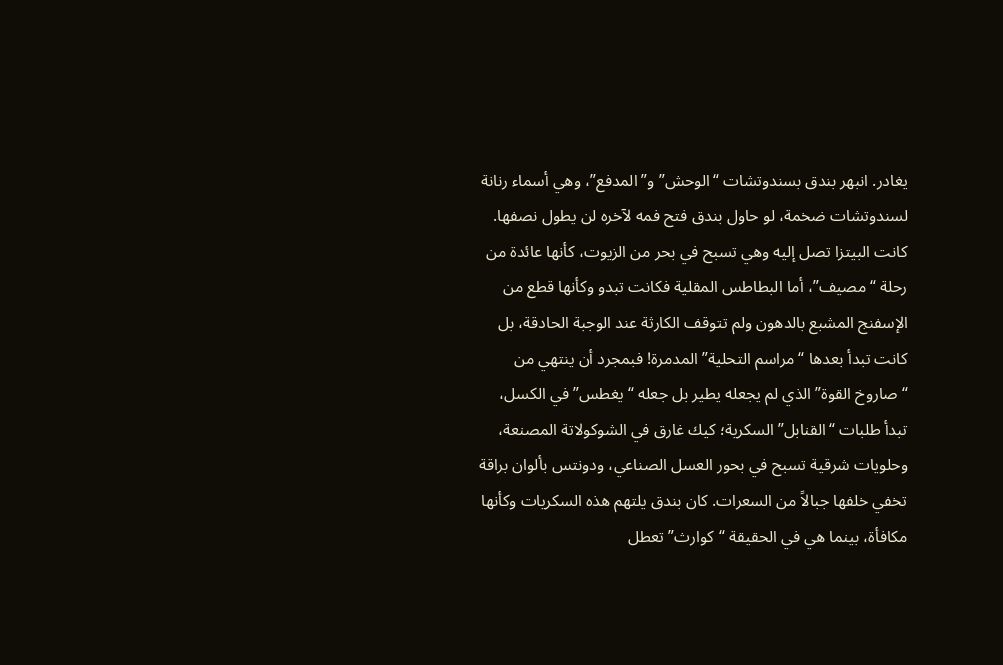يغادر. انبهر بندق بسندوتشات “الوحش” و”المدفع”، وهي أسماء رنانة لسندوتشات ضخمة، لو حاول بندق فتح فمه لآخره لن يطول نصفها. كانت البيتزا تصل إليه وهي تسبح في بحر من الزيوت، كأنها عائدة من رحلة “مصيف”، أما البطاطس المقلية فكانت تبدو وكأنها قطع من الإسفنج المشبع بالدهون ولم تتوقف الكارثة عند الوجبة الحادقة، بل كانت تبدأ بعدها “مراسم التحلية” المدمرة! فبمجرد أن ينتهي من “صاروخ القوة” الذي لم يجعله يطير بل جعله “يغطس” في الكسل، تبدأ طلبات “القنابل” السكرية؛ كيك غارق في الشوكولاتة المصنعة، وحلويات شرقية تسبح في بحور العسل الصناعي، ودونتس بألوان براقة تخفي خلفها جبالاً من السعرات. كان بندق يلتهم هذه السكريات وكأنها مكافأة، بينما هي في الحقيقة “كوارث” تعطل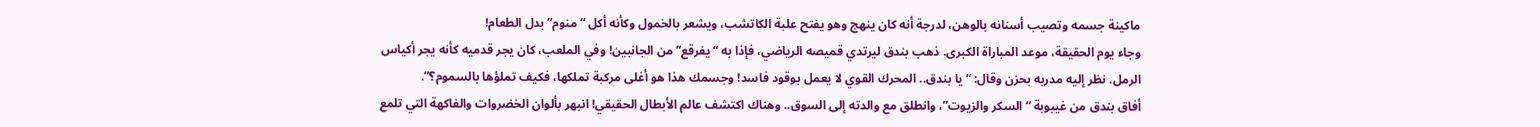ماكينة جسمه وتصيب أسنانه بالوهن، لدرجة أنه كان ينهج وهو يفتح علبة الكاتشب، ويشعر بالخمول وكأنه أكل “منوم” بدل الطعام!
وجاء يوم الحقيقة، موعد المباراة الكبرى. ذهب بندق ليرتدي قميصه الرياضي، فإذا به “يفرقع” من الجانبين! وفي الملعب، كان يجر قدميه كأنه يجر أكياس الرمل. نظر إليه مدربه بحزن وقال: “يا بندق.. المحرك القوي لا يعمل بوقود فاسد! وجسمك هذا هو أغلى مركبة تملكها، فكيف تملؤها بالسموم؟”.
أفاق بندق من غيبوبة “السكر والزيوت”، وانطلق مع والدته إلى السوق.. وهناك اكتشف عالم الأبطال الحقيقي! انبهر بألوان الخضروات والفاكهة التي تلمع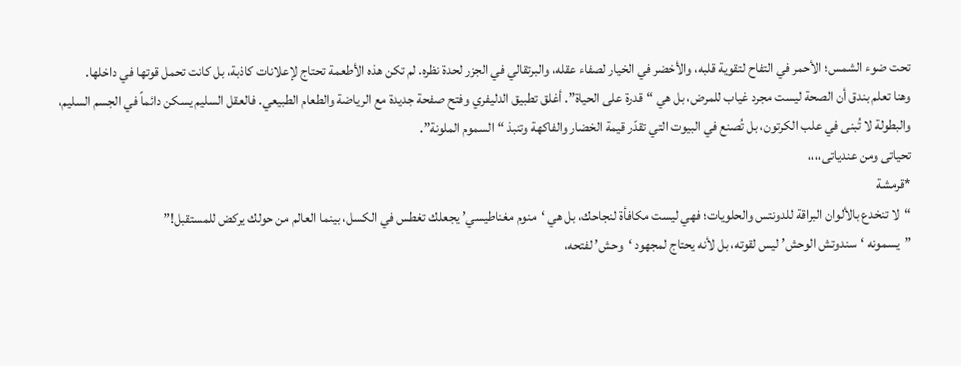تحت ضوء الشمس؛ الأحمر في التفاح لتقوية قلبه، والأخضر في الخيار لصفاء عقله، والبرتقالي في الجزر لحدة نظره. لم تكن هذه الأطعمة تحتاج لإعلانات كاذبة، بل كانت تحمل قوتها في داخلها.
وهنا تعلم بندق أن الصحة ليست مجرد غياب للمرض، بل هي “قدرة على الحياة”. أغلق تطبيق الدليفري وفتح صفحة جديدة مع الرياضة والطعام الطبيعي. فالعقل السليم يسكن دائماً في الجسم السليم، والبطولة لا تُبنى في علب الكرتون، بل تُصنع في البيوت التي تقدّر قيمة الخضار والفاكهة وتنبذ “السموم الملونة”.
تحياتى ومن عندياتى،،،،
*قرمشة
“لا تنخدع بالألوان البراقة للدونتس والحلويات؛ فهي ليست مكافأة لنجاحك، بل هي ‘منوم مغناطيسي’ يجعلك تغطس في الكسل، بينما العالم من حولك يركض للمستقبل!”
”يسمونه ‘سندوتش الوحش’ ليس لقوته، بل لأنه يحتاج لمجهود ‘وحش’ لفتحه،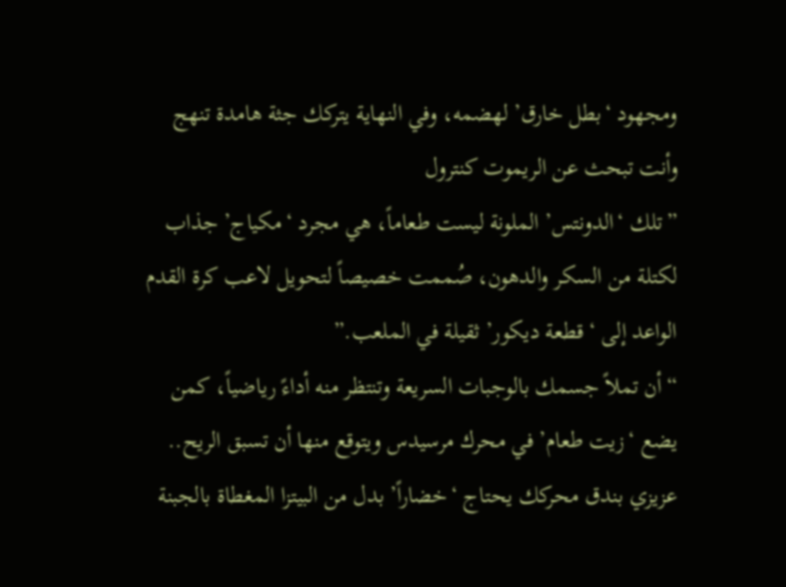ومجهود ‘بطل خارق’ لهضمه، وفي النهاية يتركك جثة هامدة تنهج وأنت تبحث عن الريموت كنترول
”تلك ‘الدونتس’ الملونة ليست طعاماً، هي مجرد ‘مكياج’ جذاب لكتلة من السكر والدهون، صُممت خصيصاً لتحويل لاعب كرة القدم الواعد إلى ‘قطعة ديكور’ ثقيلة في الملعب.”
“أن تملاً جسمك بالوجبات السريعة وتنتظر منه أداءً رياضياً، كمن يضع ‘زيت طعام’ في محرك مرسيدس ويتوقع منها أن تسبق الريح.. عزيزي بندق محركك يحتاج ‘خضاراً’ بدل من البيتزا المغطاة بالجبنة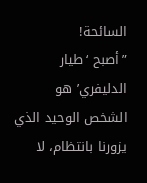السائحة!
”أصبح ‘طيار الدليفري’ هو الشخص الوحيد الذي يزورنا بانتظام، لا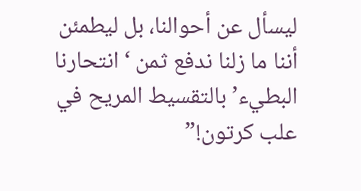ليسأل عن أحوالنا، بل ليطمئن أننا ما زلنا ندفع ثمن ‘انتحارنا البطيء’ بالتقسيط المريح في علب كرتون!”